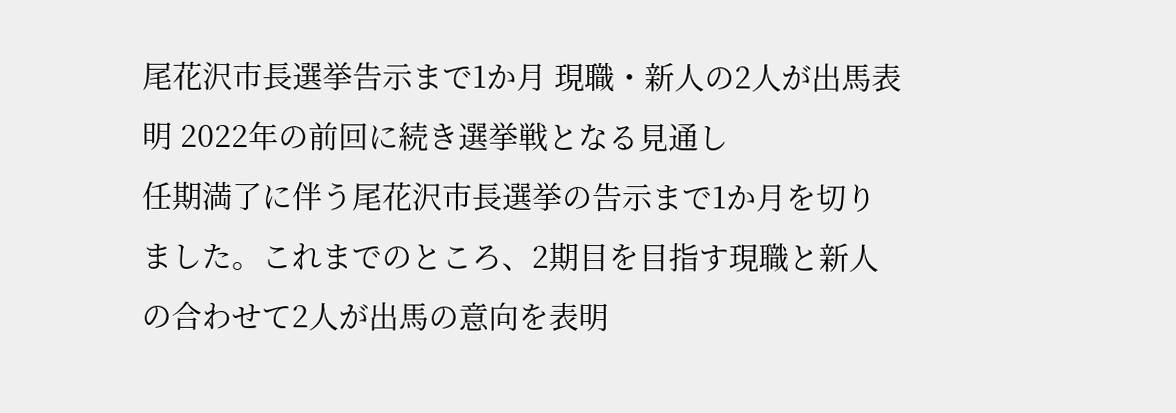尾花沢市長選挙告示まで1か月 現職・新人の2人が出馬表明 2022年の前回に続き選挙戦となる見通し
任期満了に伴う尾花沢市長選挙の告示まで1か月を切りました。これまでのところ、2期目を目指す現職と新人の合わせて2人が出馬の意向を表明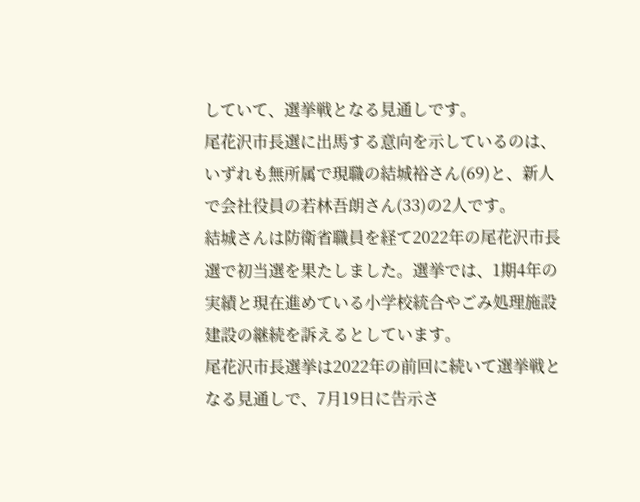していて、選挙戦となる見通しです。
尾花沢市長選に出馬する意向を示しているのは、いずれも無所属で現職の結城裕さん(69)と、新人で会社役員の若林吾朗さん(33)の2人です。
結城さんは防衛省職員を経て2022年の尾花沢市長選で初当選を果たしました。選挙では、1期4年の実績と現在進めている小学校統合やごみ処理施設建設の継続を訴えるとしています。
尾花沢市長選挙は2022年の前回に続いて選挙戦となる見通しで、7月19日に告示さ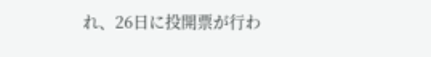れ、26日に投開票が行わ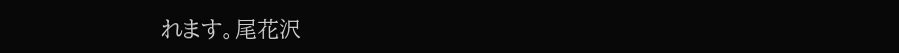れます。尾花沢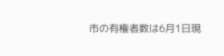市の有権者数は6月1日現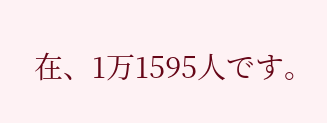在、1万1595人です。